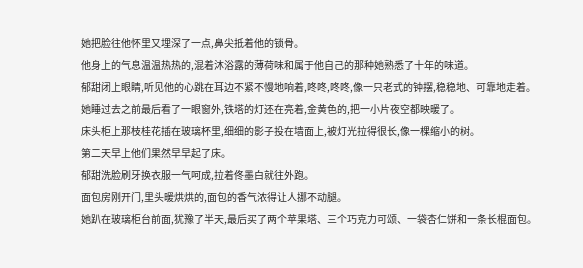她把脸往他怀里又埋深了一点,鼻尖抵着他的锁骨。
他身上的气息温温热热的,混着沐浴露的薄荷味和属于他自己的那种她熟悉了十年的味道。
郁甜闭上眼睛,听见他的心跳在耳边不紧不慢地响着,咚咚,咚咚,像一只老式的钟摆,稳稳地、可靠地走着。
她睡过去之前最后看了一眼窗外,铁塔的灯还在亮着,金黄色的,把一小片夜空都映暖了。
床头柜上那枝桂花插在玻璃杯里,细细的影子投在墙面上,被灯光拉得很长,像一棵缩小的树。
第二天早上他们果然早早起了床。
郁甜洗脸刷牙换衣服一气呵成,拉着佟墨白就往外跑。
面包房刚开门,里头暖烘烘的,面包的香气浓得让人挪不动腿。
她趴在玻璃柜台前面,犹豫了半天,最后买了两个苹果塔、三个巧克力可颂、一袋杏仁饼和一条长棍面包。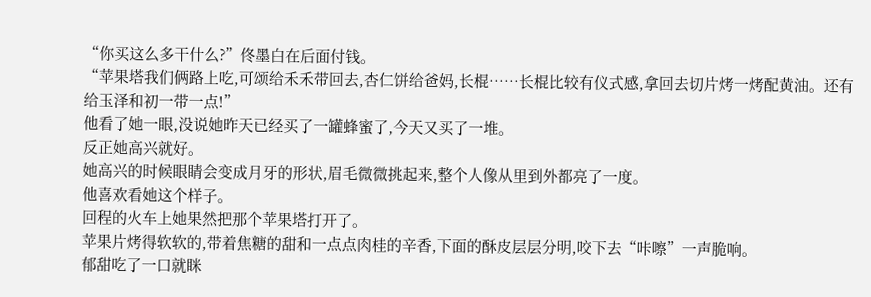“你买这么多干什么?”佟墨白在后面付钱。
“苹果塔我们俩路上吃,可颂给禾禾带回去,杏仁饼给爸妈,长棍……长棍比较有仪式感,拿回去切片烤一烤配黄油。还有给玉泽和初一带一点!”
他看了她一眼,没说她昨天已经买了一罐蜂蜜了,今天又买了一堆。
反正她高兴就好。
她高兴的时候眼睛会变成月牙的形状,眉毛微微挑起来,整个人像从里到外都亮了一度。
他喜欢看她这个样子。
回程的火车上她果然把那个苹果塔打开了。
苹果片烤得软软的,带着焦糖的甜和一点点肉桂的辛香,下面的酥皮层层分明,咬下去“咔嚓”一声脆响。
郁甜吃了一口就眯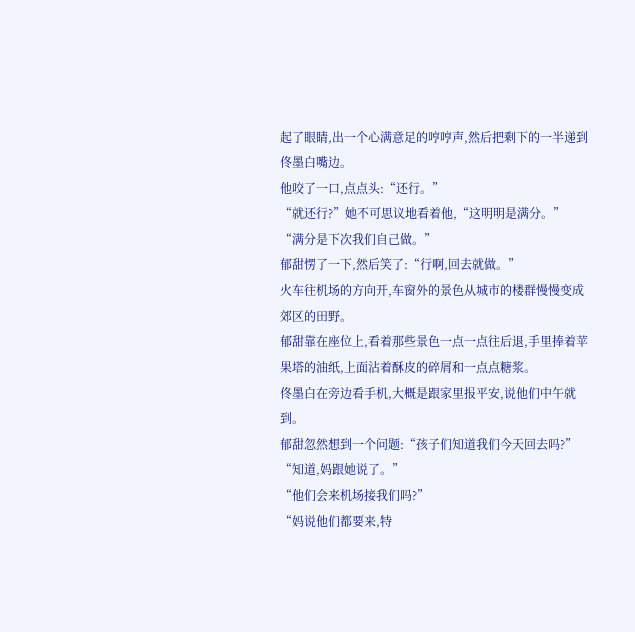起了眼睛,出一个心满意足的哼哼声,然后把剩下的一半递到佟墨白嘴边。
他咬了一口,点点头:“还行。”
“就还行?”她不可思议地看着他,“这明明是满分。”
“满分是下次我们自己做。”
郁甜愣了一下,然后笑了:“行啊,回去就做。”
火车往机场的方向开,车窗外的景色从城市的楼群慢慢变成郊区的田野。
郁甜靠在座位上,看着那些景色一点一点往后退,手里捧着苹果塔的油纸,上面沾着酥皮的碎屑和一点点糖浆。
佟墨白在旁边看手机,大概是跟家里报平安,说他们中午就到。
郁甜忽然想到一个问题:“孩子们知道我们今天回去吗?”
“知道,妈跟她说了。”
“他们会来机场接我们吗?”
“妈说他们都要来,特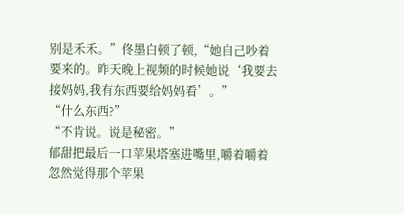别是禾禾。”佟墨白顿了顿,“她自己吵着要来的。昨天晚上视频的时候她说‘我要去接妈妈,我有东西要给妈妈看’。”
“什么东西?”
“不肯说。说是秘密。”
郁甜把最后一口苹果塔塞进嘴里,嚼着嚼着忽然觉得那个苹果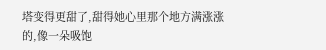塔变得更甜了,甜得她心里那个地方满涨涨的,像一朵吸饱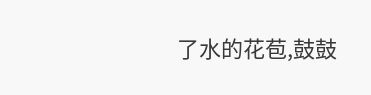了水的花苞,鼓鼓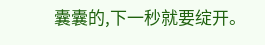囊囊的,下一秒就要绽开。